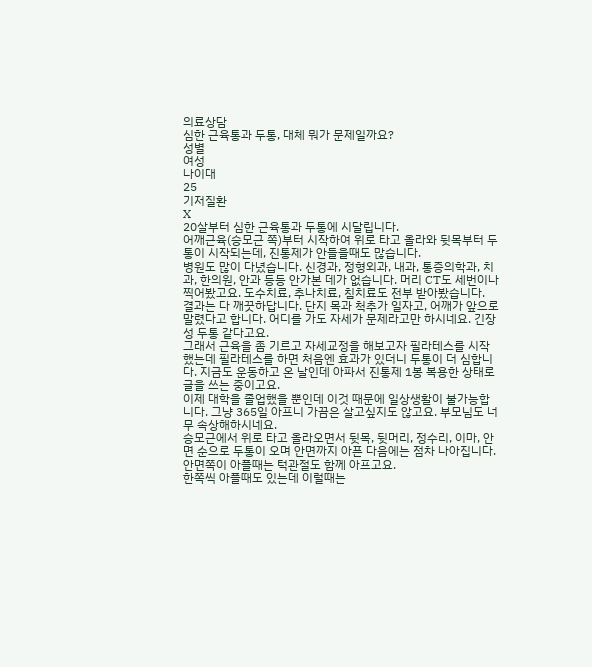의료상담
심한 근육통과 두통, 대체 뭐가 문제일까요?
성별
여성
나이대
25
기저질환
X
20살부터 심한 근육통과 두통에 시달립니다.
어깨근육(승모근 쪽)부터 시작하여 위로 타고 올라와 뒷목부터 두통이 시작되는데, 진통제가 안들을때도 많습니다.
병원도 많이 다녔습니다. 신경과, 정형외과, 내과, 통증의학과, 치과, 한의원, 안과 등등 안가본 데가 없습니다. 머리 CT도 세번이나 찍어봤고요. 도수치료, 추나치료, 침치료도 전부 받아봤습니다.
결과는 다 깨끗하답니다. 단지 목과 척추가 일자고, 어깨가 앞으로 말렸다고 합니다. 어디를 가도 자세가 문제라고만 하시네요. 긴장성 두통 같다고요.
그래서 근육을 좀 기르고 자세교정을 해보고자 필라테스를 시작했는데 필라테스를 하면 처음엔 효과가 있더니 두통이 더 심합니다. 지금도 운동하고 온 날인데 아파서 진통제 1봉 복용한 상태로 글을 쓰는 중이고요.
이제 대학을 졸업했을 뿐인데 이것 때문에 일상생활이 불가능합니다. 그냥 365일 아프니 가끔은 살고싶지도 않고요. 부모님도 너무 속상해하시네요.
승모근에서 위로 타고 올라오면서 뒷목, 뒷머리, 정수리, 이마, 안면 순으로 두통이 오며 안면까지 아픈 다음에는 점차 나아집니다.
안면쪽이 아플때는 턱관절도 함께 아프고요.
한쪽씩 아플때도 있는데 이럴때는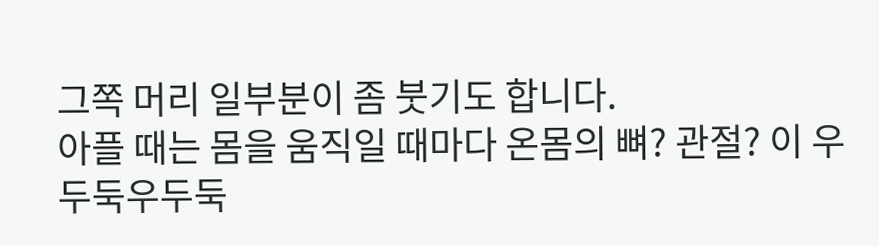그쪽 머리 일부분이 좀 붓기도 합니다.
아플 때는 몸을 움직일 때마다 온몸의 뼈? 관절? 이 우두둑우두둑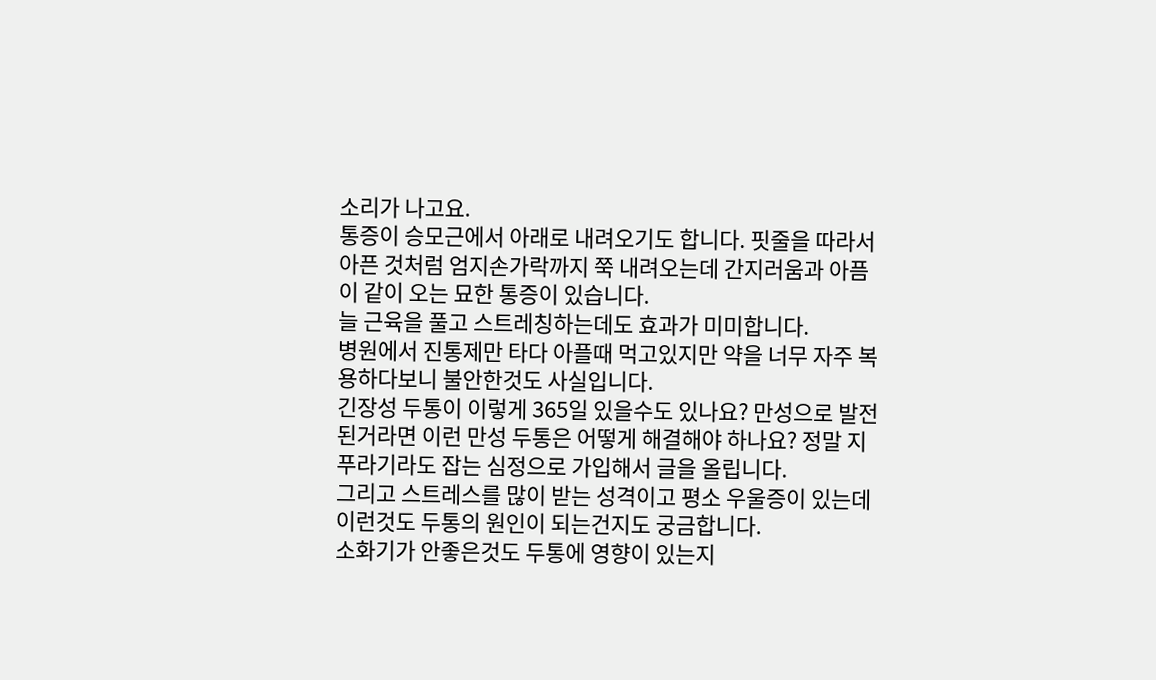소리가 나고요.
통증이 승모근에서 아래로 내려오기도 합니다. 핏줄을 따라서 아픈 것처럼 엄지손가락까지 쭉 내려오는데 간지러움과 아픔이 같이 오는 묘한 통증이 있습니다.
늘 근육을 풀고 스트레칭하는데도 효과가 미미합니다.
병원에서 진통제만 타다 아플때 먹고있지만 약을 너무 자주 복용하다보니 불안한것도 사실입니다.
긴장성 두통이 이렇게 365일 있을수도 있나요? 만성으로 발전된거라면 이런 만성 두통은 어떻게 해결해야 하나요? 정말 지푸라기라도 잡는 심정으로 가입해서 글을 올립니다.
그리고 스트레스를 많이 받는 성격이고 평소 우울증이 있는데 이런것도 두통의 원인이 되는건지도 궁금합니다.
소화기가 안좋은것도 두통에 영향이 있는지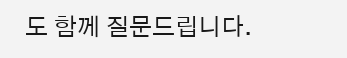도 함께 질문드립니다.